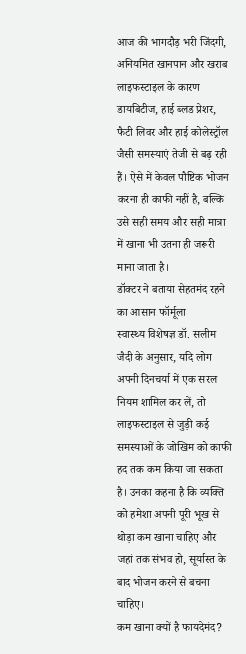आज की भागदौड़ भरी जिंदगी, अनियमित खानपान और खराब लाइफस्टाइल के कारण डायबिटीज, हाई ब्लड प्रेशर, फैटी लिवर और हाई कोलेस्ट्रॉल जैसी समस्याएं तेजी से बढ़ रही हैं। ऐसे में केवल पौष्टिक भोजन करना ही काफी नहीं है, बल्कि उसे सही समय और सही मात्रा में खाना भी उतना ही जरूरी माना जाता है।
डॉक्टर ने बताया सेहतमंद रहने का आसान फॉर्मूला
स्वास्थ्य विशेषज्ञ डॉ. सलीम जैदी के अनुसार, यदि लोग अपनी दिनचर्या में एक सरल नियम शामिल कर लें, तो लाइफस्टाइल से जुड़ी कई समस्याओं के जोखिम को काफी हद तक कम किया जा सकता है। उनका कहना है कि व्यक्ति को हमेशा अपनी पूरी भूख से थोड़ा कम खाना चाहिए और जहां तक संभव हो, सूर्यास्त के बाद भोजन करने से बचना चाहिए।
कम खाना क्यों है फायदेमंद?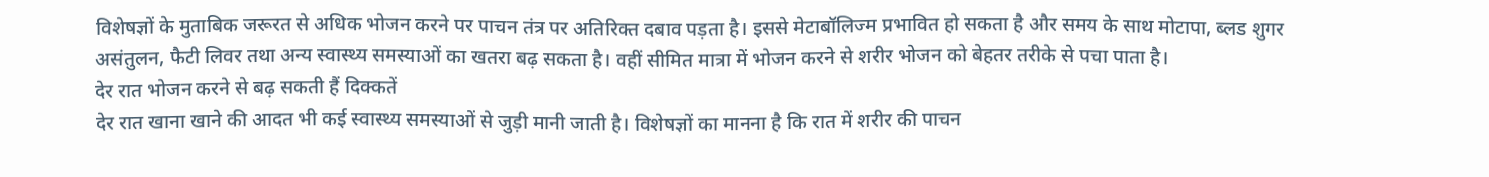विशेषज्ञों के मुताबिक जरूरत से अधिक भोजन करने पर पाचन तंत्र पर अतिरिक्त दबाव पड़ता है। इससे मेटाबॉलिज्म प्रभावित हो सकता है और समय के साथ मोटापा, ब्लड शुगर असंतुलन, फैटी लिवर तथा अन्य स्वास्थ्य समस्याओं का खतरा बढ़ सकता है। वहीं सीमित मात्रा में भोजन करने से शरीर भोजन को बेहतर तरीके से पचा पाता है।
देर रात भोजन करने से बढ़ सकती हैं दिक्कतें
देर रात खाना खाने की आदत भी कई स्वास्थ्य समस्याओं से जुड़ी मानी जाती है। विशेषज्ञों का मानना है कि रात में शरीर की पाचन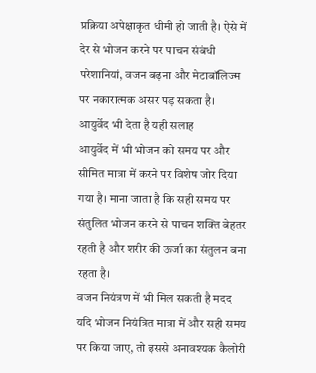प्रक्रिया अपेक्षाकृत धीमी हो जाती है। ऐसे में देर से भोजन करने पर पाचन संबंधी परेशानियां, वजन बढ़ना और मेटाबॉलिज्म पर नकारात्मक असर पड़ सकता है।
आयुर्वेद भी देता है यही सलाह
आयुर्वेद में भी भोजन को समय पर और सीमित मात्रा में करने पर विशेष जोर दिया गया है। माना जाता है कि सही समय पर संतुलित भोजन करने से पाचन शक्ति बेहतर रहती है और शरीर की ऊर्जा का संतुलन बना रहता है।
वजन नियंत्रण में भी मिल सकती है मदद
यदि भोजन नियंत्रित मात्रा में और सही समय पर किया जाए, तो इससे अनावश्यक कैलोरी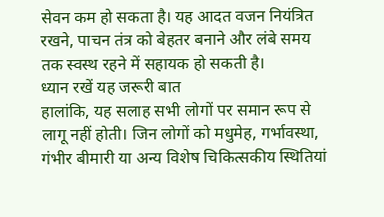सेवन कम हो सकता है। यह आदत वजन नियंत्रित रखने, पाचन तंत्र को बेहतर बनाने और लंबे समय तक स्वस्थ रहने में सहायक हो सकती है।
ध्यान रखें यह जरूरी बात
हालांकि, यह सलाह सभी लोगों पर समान रूप से लागू नहीं होती। जिन लोगों को मधुमेह, गर्भावस्था, गंभीर बीमारी या अन्य विशेष चिकित्सकीय स्थितियां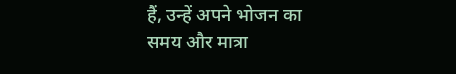हैं, उन्हें अपने भोजन का समय और मात्रा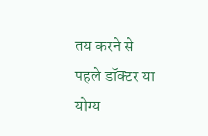तय करने से पहले डॉक्टर या योग्य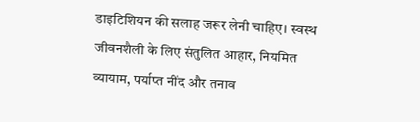डाइटिशियन की सलाह जरूर लेनी चाहिए। स्वस्थ जीवनशैली के लिए संतुलित आहार, नियमित व्यायाम, पर्याप्त नींद और तनाव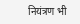नियंत्रण भी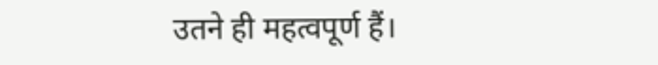उतने ही महत्वपूर्ण हैं।